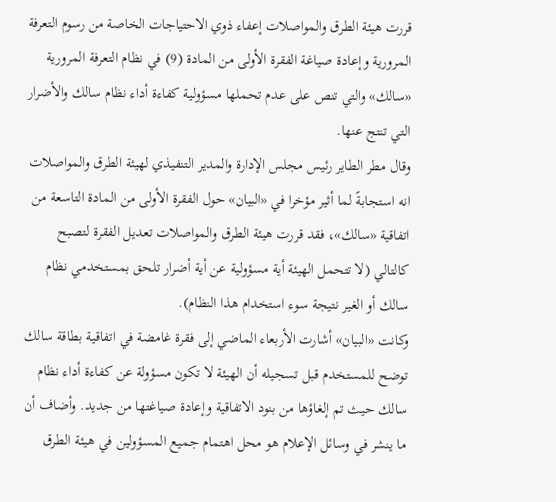قررت هيئة الطرق والمواصلات إعفاء ذوي الاحتياجات الخاصة من رسوم التعرفة المرورية وإعادة صياغة الفقرة الأولى من المادة (9) في نظام التعرفة المرورية «سالك» والتي تنص على عدم تحملها مسؤولية كفاءة أداء نظام سالك والأضرار التي تنتج عنها.
وقال مطر الطاير رئيس مجلس الإدارة والمدير التنفيذي لهيئة الطرق والمواصلات انه استجابةً لما أثير مؤخرا في «البيان» حول الفقرة الأولى من المادة التاسعة من اتفاقية «سالك»، فقد قررت هيئة الطرق والمواصلات تعديل الفقرة لتصبح كالتالي (لا تتحمل الهيئة أية مسؤولية عن أية أضرار تلحق بمستخدمي نظام سالك أو الغير نتيجة سوء استخدام هذا النظام).
وكانت «البيان» أشارت الأربعاء الماضي إلى فقرة غامضة في اتفاقية بطاقة سالك توضح للمستخدم قبل تسجيله أن الهيئة لا تكون مسؤولة عن كفاءة أداء نظام سالك حيث تم إلغاؤها من بنود الاتفاقية وإعادة صياغتها من جديد. وأضاف أن ما ينشر في وسائل الإعلام هو محل اهتمام جميع المسؤولين في هيئة الطرق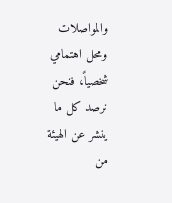والمواصلات ومحل اهتمامي شخصياً، فنحن نرصد كل ما ينشر عن الهيئة من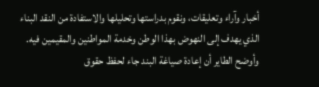أخبار وآراء وتعليقات، ونقوم بدراستها وتحليلها والاستفادة من النقد البناء الذي يهدف إلى النهوض بهذا الوطن وخدمة المواطنين والمقيمين فيه.
وأوضح الطاير أن إعادة صياغة البند جاء لحفظ حقوق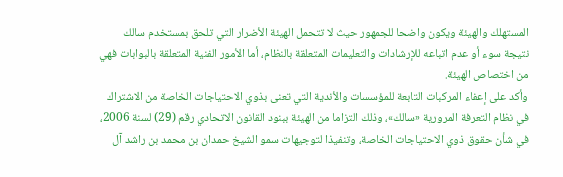المستهلك والهيئة ويكون واضحا للجمهور حيث لا تتحمل الهيئة الأضرار التي تلحق بمستخدم سالك نتيجة سوء أو عدم اتباعه للإرشادات والتعليمات المتعلقة بالنظام، أما الأمور الفنية المتعلقة بالبوابات فهي من اختصاص الهيئة.
وأكد على إعفاء المركبات التابعة للمؤسسات والأندية التي تعنى بذوي الاحتياجات الخاصة من الاشتراك في نظام التعرفة المرورية «سالك»، وذلك التزاما من الهيئة ببنود القانون الاتحادي رقم (29) لسنة 2006، في شأن حقوق ذوي الاحتياجات الخاصة، وتنفيذا لتوجيهات سمو الشيخ حمدان بن محمد بن راشد آل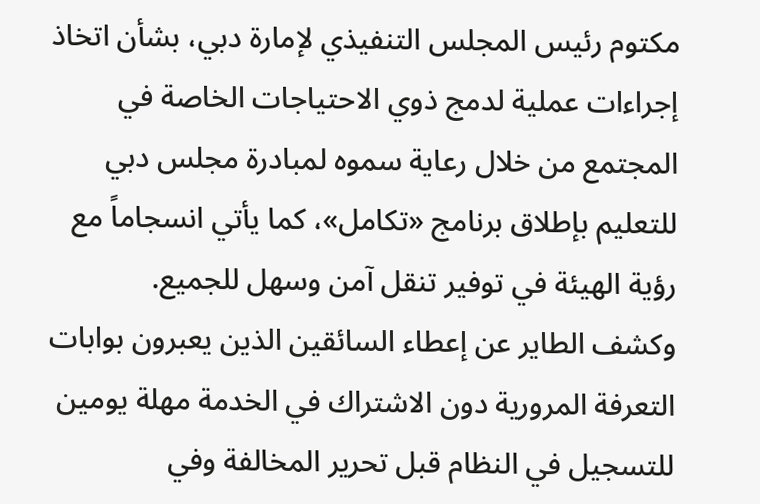مكتوم رئيس المجلس التنفيذي لإمارة دبي، بشأن اتخاذ إجراءات عملية لدمج ذوي الاحتياجات الخاصة في المجتمع من خلال رعاية سموه لمبادرة مجلس دبي للتعليم بإطلاق برنامج «تكامل»، كما يأتي انسجاماً مع رؤية الهيئة في توفير تنقل آمن وسهل للجميع.
وكشف الطاير عن إعطاء السائقين الذين يعبرون بوابات التعرفة المرورية دون الاشتراك في الخدمة مهلة يومين للتسجيل في النظام قبل تحرير المخالفة وفي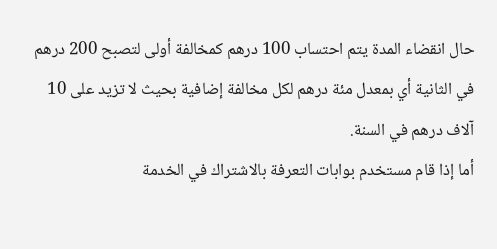حال انقضاء المدة يتم احتساب 100 درهم كمخالفة أولى لتصبح 200 درهم في الثانية أي بمعدل مئة درهم لكل مخالفة إضافية بحيث لا تزيد على 10 آلاف درهم في السنة.
أما إذا قام مستخدم بوابات التعرفة بالاشتراك في الخدمة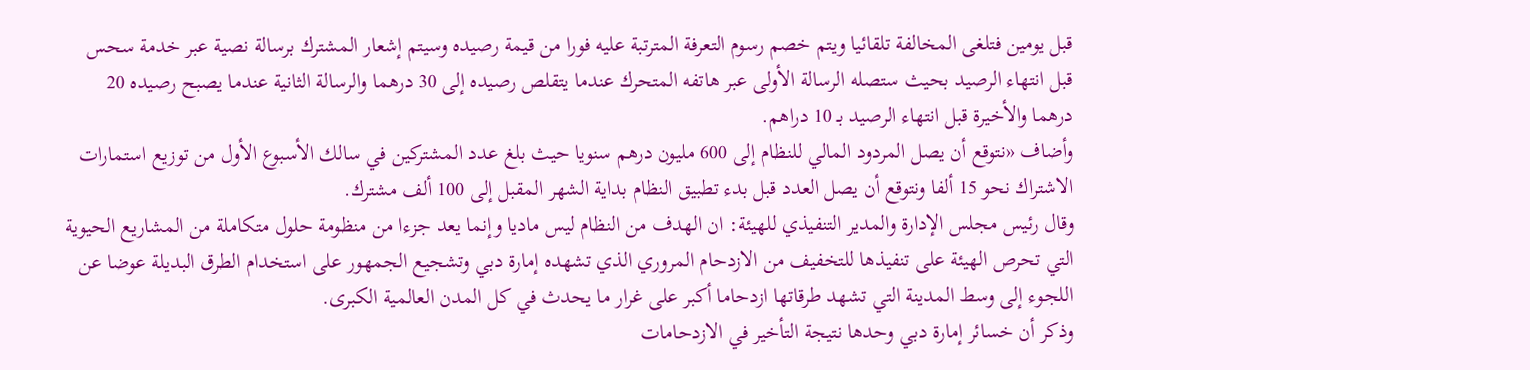قبل يومين فتلغى المخالفة تلقائيا ويتم خصم رسوم التعرفة المترتبة عليه فورا من قيمة رصيده وسيتم إشعار المشترك برسالة نصية عبر خدمة سحس قبل انتهاء الرصيد بحيث ستصله الرسالة الأولى عبر هاتفه المتحرك عندما يتقلص رصيده إلى 30 درهما والرسالة الثانية عندما يصبح رصيده 20 درهما والأخيرة قبل انتهاء الرصيد بـ 10 دراهم.
وأضاف «نتوقع أن يصل المردود المالي للنظام إلى 600 مليون درهم سنويا حيث بلغ عدد المشتركين في سالك الأسبوع الأول من توزيع استمارات الاشتراك نحو 15 ألفا ونتوقع أن يصل العدد قبل بدء تطبيق النظام بداية الشهر المقبل إلى 100 ألف مشترك.
وقال رئيس مجلس الإدارة والمدير التنفيذي للهيئة: ان الهدف من النظام ليس ماديا وإنما يعد جزءا من منظومة حلول متكاملة من المشاريع الحيوية التي تحرص الهيئة على تنفيذها للتخفيف من الازدحام المروري الذي تشهده إمارة دبي وتشجيع الجمهور على استخدام الطرق البديلة عوضا عن اللجوء إلى وسط المدينة التي تشهد طرقاتها ازدحاما أكبر على غرار ما يحدث في كل المدن العالمية الكبرى.
وذكر أن خسائر إمارة دبي وحدها نتيجة التأخير في الازدحامات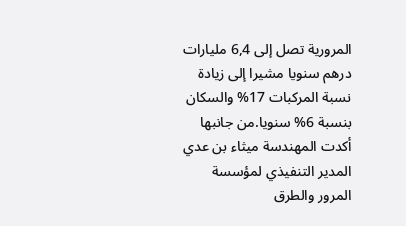المرورية تصل إلى 6,4 مليارات درهم سنويا مشيرا إلى زيادة نسبة المركبات 17% والسكان بنسبة 6% سنويا.من جانبها أكدت المهندسة ميثاء بن عدي المدير التنفيذي لمؤسسة المرور والطرق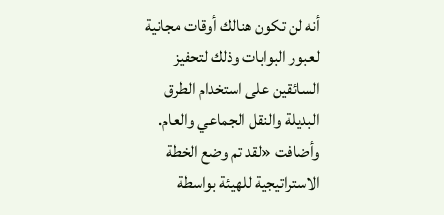أنه لن تكون هنالك أوقات مجانية لعبور البوابات وذلك لتحفيز السائقين على استخدام الطرق البديلة والنقل الجماعي والعام.
وأضافت «لقد تم وضع الخطة الاستراتيجية للهيئة بواسطة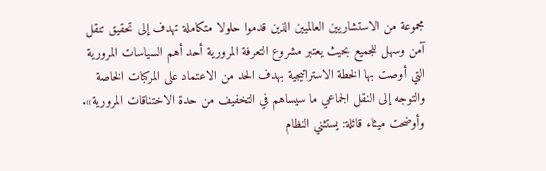مجموعة من الاستشاريين العالميين الذين قدموا حلولا متكاملة تهدف إلى تحقيق تنقل آمن وسهل للجميع بحيث يعتبر مشروع التعرفة المرورية أحد أهم السياسات المرورية التي أوصت بها الخطة الاستراتيجية بهدف الحد من الاعتماد على المركبات الخاصة والتوجه إلى النقل الجماعي ما سيساهم في التخفيف من حدة الاختناقات المرورية».
وأوضحت ميثاء قائلة: يستثني النظام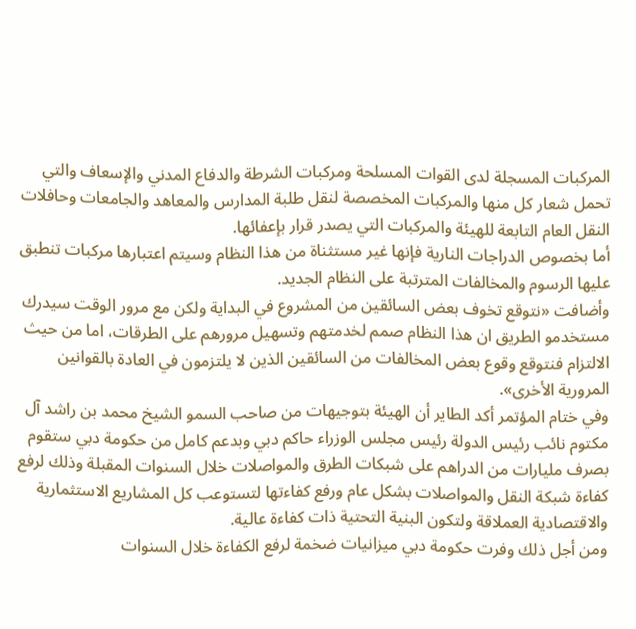المركبات المسجلة لدى القوات المسلحة ومركبات الشرطة والدفاع المدني والإسعاف والتي تحمل شعار كل منها والمركبات المخصصة لنقل طلبة المدارس والمعاهد والجامعات وحافلات النقل العام التابعة للهيئة والمركبات التي يصدر قرار بإعفائها.
أما بخصوص الدراجات النارية فإنها غير مستثناة من هذا النظام وسيتم اعتبارها مركبات تنطبق عليها الرسوم والمخالفات المترتبة على النظام الجديد.
وأضافت «نتوقع تخوف بعض السائقين من المشروع في البداية ولكن مع مرور الوقت سيدرك مستخدمو الطريق ان هذا النظام صمم لخدمتهم وتسهيل مرورهم على الطرقات، اما من حيث الالتزام فنتوقع وقوع بعض المخالفات من السائقين الذين لا يلتزمون في العادة بالقوانين المرورية الأخرى».
وفي ختام المؤتمر أكد الطاير أن الهيئة بتوجيهات من صاحب السمو الشيخ محمد بن راشد آل مكتوم نائب رئيس الدولة رئيس مجلس الوزراء حاكم دبي وبدعم كامل من حكومة دبي ستقوم بصرف مليارات من الدراهم على شبكات الطرق والمواصلات خلال السنوات المقبلة وذلك لرفع كفاءة شبكة النقل والمواصلات بشكل عام ورفع كفاءتها لتستوعب كل المشاريع الاستثمارية والاقتصادية العملاقة ولتكون البنية التحتية ذات كفاءة عالية.
ومن أجل ذلك وفرت حكومة دبي ميزانيات ضخمة لرفع الكفاءة خلال السنوات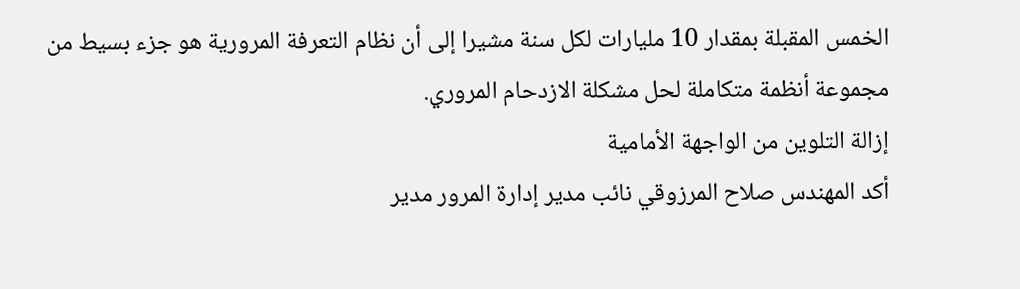الخمس المقبلة بمقدار 10 مليارات لكل سنة مشيرا إلى أن نظام التعرفة المرورية هو جزء بسيط من مجموعة أنظمة متكاملة لحل مشكلة الازدحام المروري.
إزالة التلوين من الواجهة الأمامية
أكد المهندس صلاح المرزوقي نائب مدير إدارة المرور مدير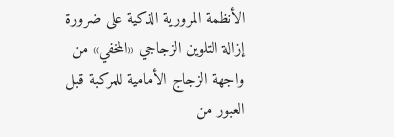الأنظمة المرورية الذكية على ضرورة إزالة التلوين الزجاجي «المخفي» من واجهة الزجاج الأمامية للمركبة قبل العبور من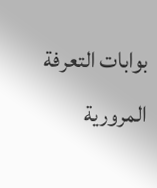بوابات التعرفة المرورية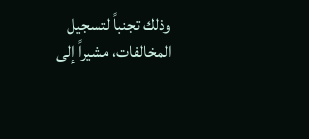وذلك تجنباً لتسجيل المخالفات، مشيراً إلى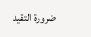ضرورة التقيد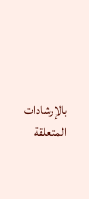بالإرشادات المتعلقة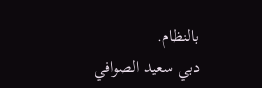بالنظام.
دبي سعيد الصوافي